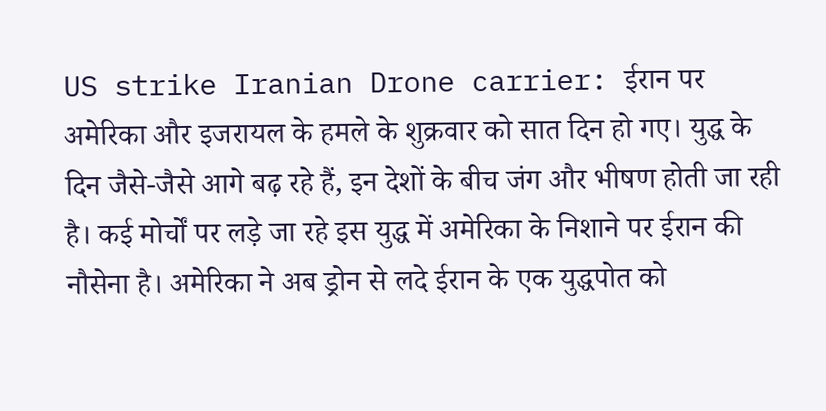US strike Iranian Drone carrier: ईरान पर अमेरिका और इजरायल के हमले के शुक्रवार को सात दिन हो गए। युद्ध के दिन जैसे-जैसे आगे बढ़ रहे हैं, इन देशों के बीच जंग और भीषण होती जा रही है। कई मोर्चों पर लड़े जा रहे इस युद्ध में अमेरिका के निशाने पर ईरान की नौसेना है। अमेरिका ने अब ड्रोन से लदे ईरान के एक युद्धपोत को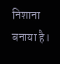निशाना बनाया है।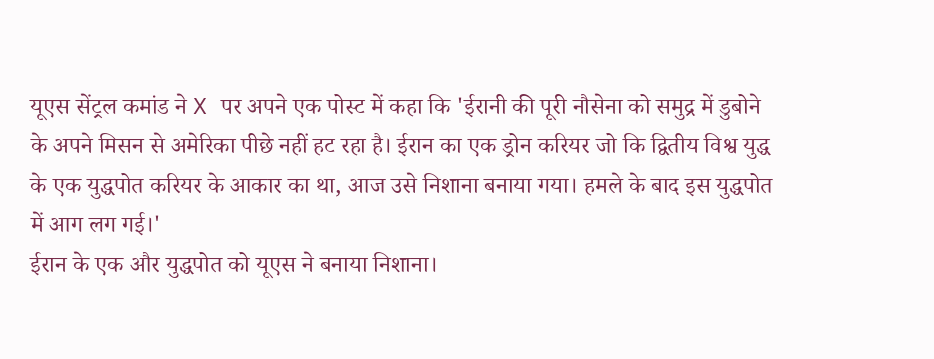यूएस सेंट्रल कमांड ने X पर अपने एक पोस्ट में कहा कि 'ईरानी की पूरी नौसेना को समुद्र में डुबोने के अपने मिसन से अमेरिका पीछे नहीं हट रहा है। ईरान का एक ड्रोन करियर जो कि द्वितीय विश्व युद्ध के एक युद्धपोत करियर के आकार का था, आज उसे निशाना बनाया गया। हमले के बाद इस युद्धपोत में आग लग गई।'
ईरान के एक और युद्धपोत को यूएस ने बनाया निशाना।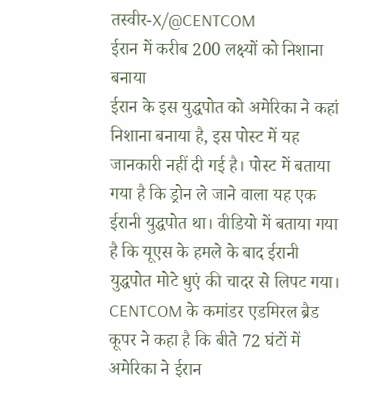तस्वीर-X/@CENTCOM
ईरान में करीब 200 लक्ष्यों को निशाना बनाया
ईरान के इस युद्धपोत को अमेरिका ने कहां निशाना बनाया है, इस पोस्ट में यह जानकारी नहीं दी गई है। पोस्ट में बताया गया है कि ड्रोन ले जाने वाला यह एक ईरानी युद्धपोत था। वीडियो में बताया गया है कि यूएस के हमले के बाद ईरानी युद्धपोत मोटे धुएं की चादर से लिपट गया। CENTCOM के कमांडर एडमिरल ब्रैड कूपर ने कहा है कि बीते 72 घंटों में अमेरिका ने ईरान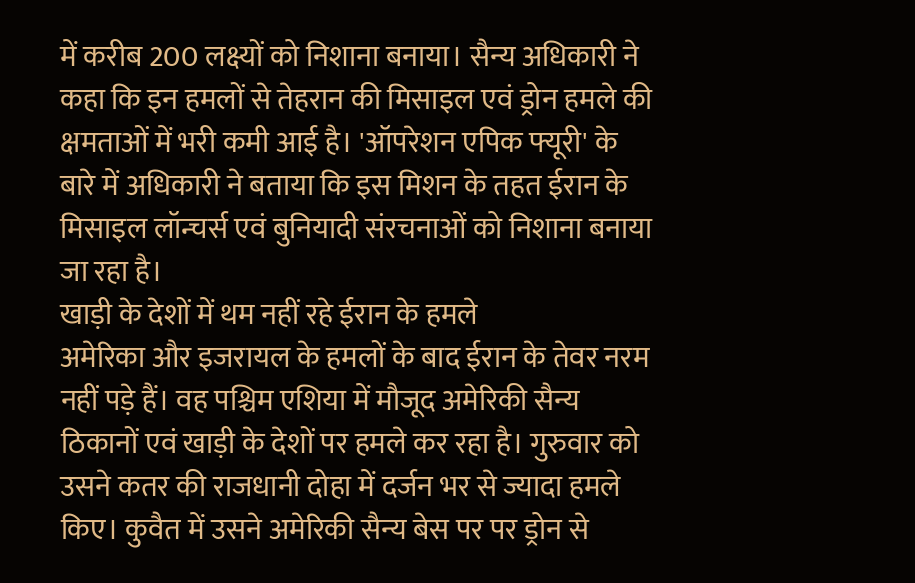में करीब 200 लक्ष्यों को निशाना बनाया। सैन्य अधिकारी ने कहा कि इन हमलों से तेहरान की मिसाइल एवं ड्रोन हमले की क्षमताओं में भरी कमी आई है। 'ऑपरेशन एपिक फ्यूरी' के बारे में अधिकारी ने बताया कि इस मिशन के तहत ईरान के मिसाइल लॉन्चर्स एवं बुनियादी संरचनाओं को निशाना बनाया जा रहा है।
खाड़ी के देशों में थम नहीं रहे ईरान के हमले
अमेरिका और इजरायल के हमलों के बाद ईरान के तेवर नरम नहीं पड़े हैं। वह पश्चिम एशिया में मौजूद अमेरिकी सैन्य ठिकानों एवं खाड़ी के देशों पर हमले कर रहा है। गुरुवार को उसने कतर की राजधानी दोहा में दर्जन भर से ज्यादा हमले किए। कुवैत में उसने अमेरिकी सैन्य बेस पर पर ड्रोन से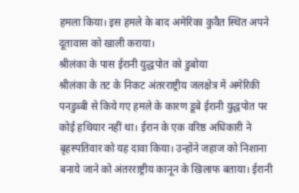हमला किया। इस हमले के बाद अमेरिका कुवैत स्थित अपने दूतावास को खाली कराया।
श्रीलंका के पास ईरानी युद्धपोत को डुबोया
श्रीलंका के तट के निकट अंतरराष्ट्रीय जलक्षेत्र में अमेरिकी पनडुब्बी से किये गए हमले के कारण डूबे ईरानी युद्धपोत पर कोई हथियार नहीं था। ईरान के एक वरिष्ठ अधिकारी ने बृहस्पतिवार को यह दावा किया। उन्होंने जहाज को निशाना बनाये जाने को अंतरराष्ट्रीय कानून के खिलाफ बताया। ईरानी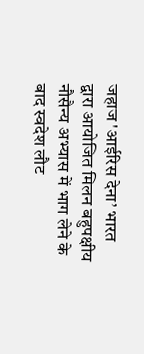जहाज 'आईरिस देना’ भारत द्वारा आयोजित मिलन बहुपक्षीय नौसैन्य अभ्यास में भाग लेने के बाद स्वदेश लौट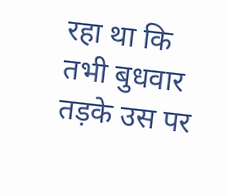रहा था कि तभी बुधवार तड़के उस पर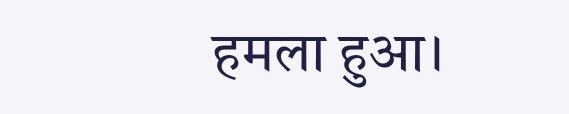हमला हुआ।